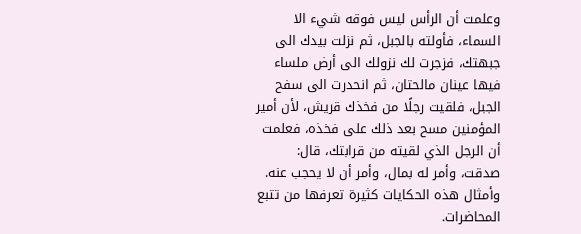وعلمت أن الرأس ليس فوقه شيء الا السماء، فأولته بالجبل، ثم نزلت بيدك الى جبهتك، فزجرت لك نزولك الى أرض ملساء فيها عينان مالحتان، ثم انحدرت الى سفح الجبل، فلقيت رجلًا من فخذك قريش، لأن أمير المؤمنين مسح بعد ذلك على فخذه، فعلمت أن الرجل الذي لقيته من قرابتك، قال: صدقت، وأمر له بمال، وأمر أن لا يحجب عنه. وأمثال هذه الحكايات كثيرة تعرفها من تتبع المحاضرات.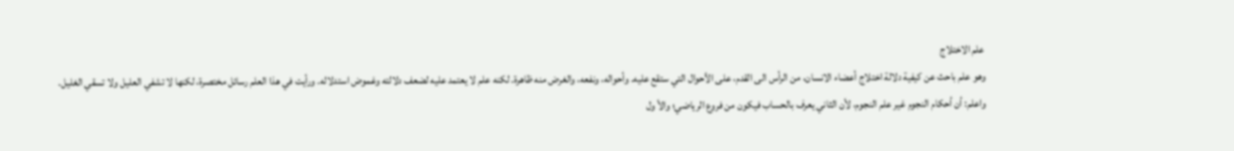علم الاختلاج
وهو علم باحث عن كيفية دلالة اختلاج أعضاء الانسان، من الرأس الى القدم، على الأحوال التي ستقع عليه. وأحواله، ونفعه، والغرض منه ظاهرة. لكنه علم لا يعتمد عليه لضعف دلالته وغموض استدلاله. ورأيت في هذا العلم رسائل مختصرة، لكنها لا تشفي العليل ولا تسقي الغليل.
واعلم: أن أحكام النجوم غير علم النجوم، لأن الثاني يعرف بالحساب فيكون من فروع الرياضي؛ والأ ول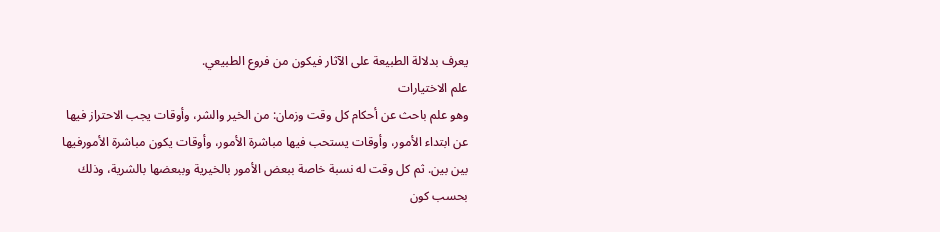يعرف بدلالة الطبيعة على الآثار فيكون من فروع الطبيعي.
علم الاختيارات
وهو علم باحث عن أحكام كل وقت وزمان: من الخير والشر، وأوقات يجب الاحتراز فيها عن ابتداء الأمور، وأوقات يستحب فيها مباشرة الأمور، وأوقات يكون مباشرة الأمورفيها بين بين. ثم كل وقت له نسبة خاصة ببعض الأمور بالخيرية وببعضها بالشرية، وذلك بحسب كون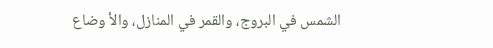الشمس في البروج، والقمر في المنازل، والأ وضاع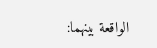الواقعة بينهما: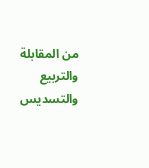من المقابلة والتربيع والتسديس